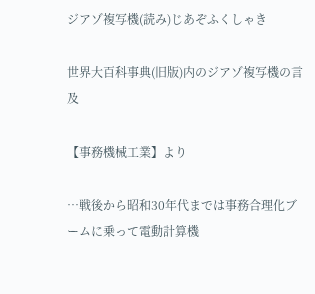ジアゾ複写機(読み)じあぞふくしゃき

世界大百科事典(旧版)内のジアゾ複写機の言及

【事務機械工業】より

…戦後から昭和30年代までは事務合理化ブームに乗って電動計算機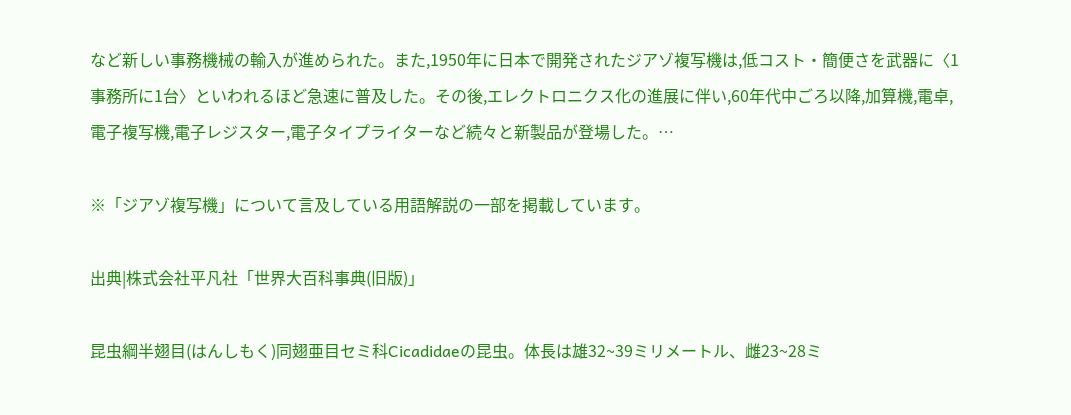など新しい事務機械の輸入が進められた。また,1950年に日本で開発されたジアゾ複写機は,低コスト・簡便さを武器に〈1事務所に1台〉といわれるほど急速に普及した。その後,エレクトロニクス化の進展に伴い,60年代中ごろ以降,加算機,電卓,電子複写機,電子レジスター,電子タイプライターなど続々と新製品が登場した。…

※「ジアゾ複写機」について言及している用語解説の一部を掲載しています。

出典|株式会社平凡社「世界大百科事典(旧版)」

昆虫綱半翅目(はんしもく)同翅亜目セミ科Cicadidaeの昆虫。体長は雄32~39ミリメートル、雌23~28ミ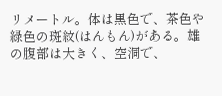リメートル。体は黒色で、茶色や緑色の斑紋(はんもん)がある。雄の腹部は大きく、空洞で、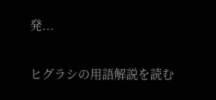発...

ヒグラシの用語解説を読む